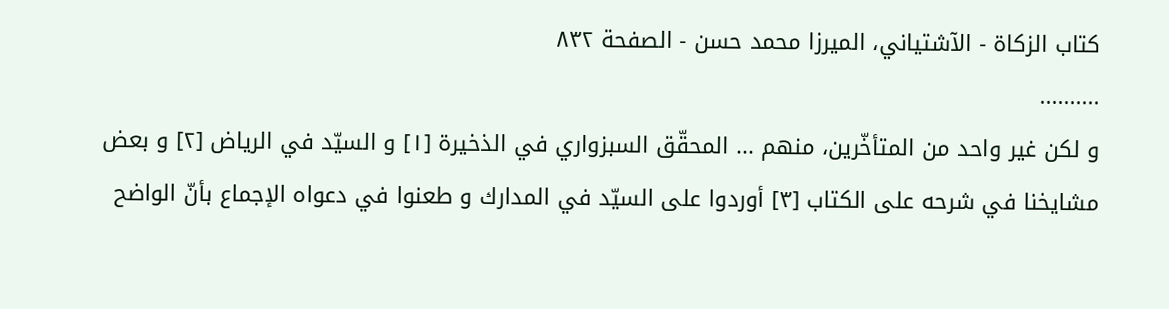كتاب الزكاة - الآشتياني، الميرزا محمد حسن - الصفحة ٨٣٢
..........
و لكن غير واحد من المتأخّرين، منهم ... المحقّق السبزواري في الذخيرة [١] و السيّد في الرياض [٢] و بعض مشايخنا في شرحه على الكتاب [٣] أوردوا على السيّد في المدارك و طعنوا في دعواه الإجماع بأنّ الواضح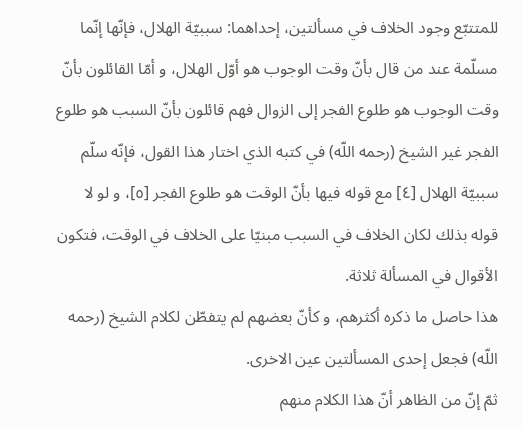للمتتبّع وجود الخلاف في مسألتين، إحداهما: سببيّة الهلال، فإنّها إنّما مسلّمة عند من قال بأنّ وقت الوجوب هو أوّل الهلال، و أمّا القائلون بأنّ وقت الوجوب هو طلوع الفجر إلى الزوال فهم قائلون بأنّ السبب هو طلوع الفجر غير الشيخ (رحمه اللّه) في كتبه الذي اختار هذا القول، فإنّه سلّم سببيّة الهلال [٤] مع قوله فيها بأنّ الوقت هو طلوع الفجر [٥]، و لو لا قوله بذلك لكان الخلاف في السبب مبنيّا على الخلاف في الوقت، فتكون الأقوال في المسألة ثلاثة.
هذا حاصل ما ذكره أكثرهم، و كأنّ بعضهم لم يتفطّن لكلام الشيخ (رحمه اللّه) فجعل إحدى المسألتين عين الاخرى.
ثمّ إنّ من الظاهر أنّ هذا الكلام منهم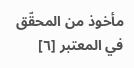مأخوذ من المحقّق في المعتبر [٦]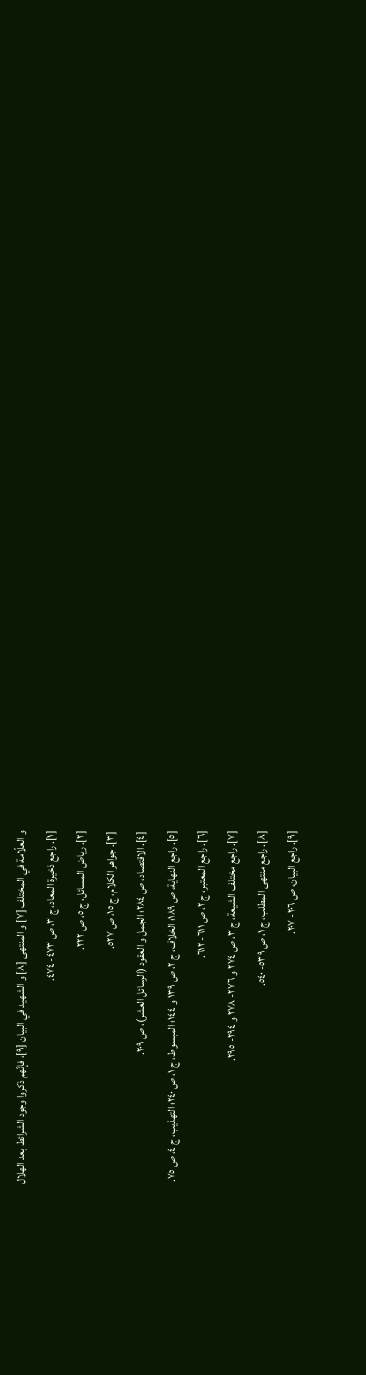و العلّامة في المختلف [٧] و المنتهى [٨] و الشهيد في البيان [٩]، فإنّهم ذكروا وجود الشرائط بعد الهلال
[١]. راجع ذخيرة المعاد، ج ٣، ص ٤٧٣- ٤٧٤.
[٢]. رياض المسائل، ج ٥، ص ٢٢٢.
[٣]. جواهر الكلام، ج ١٥، ص ٥٢٧.
[٤]. الاقتصاد، ص ٢٨٤؛ الجمل و العقود (الرسائل العشر)، ص ٢٠٩.
[٥]. راجع النهاية، ص ١٨٩؛ الخلاف، ج ٢، ص ١٣٩ و ١٤٤؛ المبسوط، ج ١، ص ٢٤٠؛ التهذيب، ج ٤، ص ٧٥.
[٦]. راجع المعتبر، ج ٢، ص ٦١١- ٦١٢.
[٧]. راجع مختلف الشيعة، ج ٣، ص ٢٧٤ و ٢٧٦- ٢٧٨ و ٢٩٤- ٢٩٥.
[٨]. راجع منتهى المطلب، ج ١، ص ٥٣٩- ٥٤٠.
[٩]. راجع البيان، ص ٢٠٦- ٢٠٧.